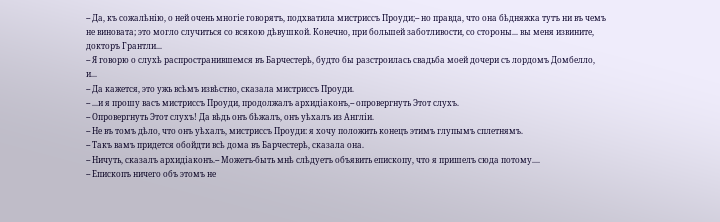-- Да, къ сожалѣнію, о ней очень многіе говорятъ, подхватила мистриссъ Проуди;-- но правда, что она бѣдняжка тутъ ни въ чемъ не виновата; это могло случиться со всякою дѣвушкой. Конечно, при большей заботливости, со стороны... вы меня извините, докторъ Грантли...
-- Я говорю о слухѣ распространившемся въ Барчестерѣ, будто бы разстроилась свадьба моей дочери съ лордомъ Домбелло, и...
-- Да кажется, это ужь всѣмъ извѣстно, сказала мистриссъ Проуди.
-- ...и я прошу васъ мистриссъ Проуди, продолжалъ архидіаконъ,-- опровергнуть Этот слухъ.
-- Опровергнуть Этот слухъ! Да вѣдь онъ бѣжалъ, онъ уѣхалъ из Англіи.
-- Не въ томъ дѣло, что онъ уѣхалъ, мистриссъ Проуди: я хочу положить конецъ этимъ глупымъ сплетнямъ.
-- Такъ вамъ придется обойдти всѣ дома въ Барчестерѣ, сказала она.
-- Ничуть, сказалъ архидіаконъ.-- Можетъ-быть мнѣ слѣдуетъ объявить епископу, что я пришелъ сюда потому....
-- Епископъ ничего объ этомъ не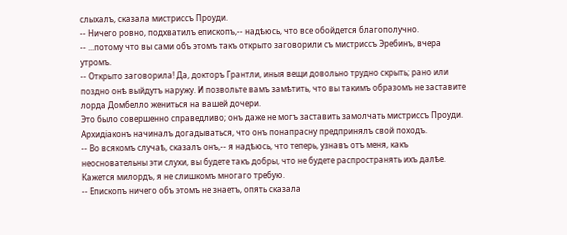слыхалъ, сказала мистриссъ Проуди.
-- Ничего ровно, подхватилъ епископъ,-- надѣюсь, что все обойдется благополучно.
-- ...потому что вы сами объ этомъ такъ открыто заговорили съ мистриссъ Эребинъ, вчера утромъ.
-- Открыто заговорила! Да, докторъ Грантли, иныя вещи довольно трудно скрыть; рано или поздно онѣ выйдутъ наружу. И позвольте вамъ замѣтить, что вы такимъ образомъ не заставите лорда Домбелло жениться на вашей дочери.
Это было совершенно справедливо; онъ даже не могъ заставить замолчать мистриссъ Проуди. Архидіаконъ начиналъ догадываться, что онъ понапрасну предпринялъ свой походъ.
-- Во всякомъ случаѣ, сказалъ онъ,-- я надѣюсь, что теперь, узнавъ отъ меня, какъ неосновательны эти слухи, вы будете такъ добры, что не будете распространять ихъ далѣе. Кажется милордъ, я не слишкомъ многаго требую.
-- Епископъ ничего объ этомъ не знаетъ, опять сказала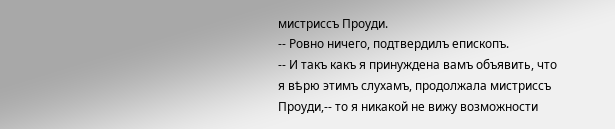мистриссъ Проуди.
-- Ровно ничего, подтвердилъ епископъ.
-- И такъ какъ я принуждена вамъ объявить, что я вѣрю этимъ слухамъ, продолжала мистриссъ Проуди,-- то я никакой не вижу возможности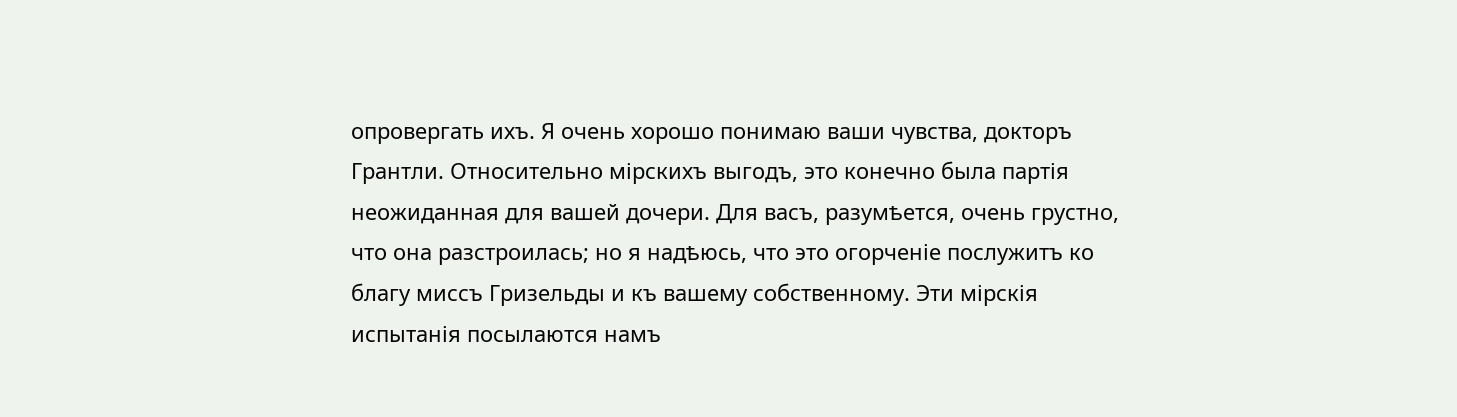опровергать ихъ. Я очень хорошо понимаю ваши чувства, докторъ Грантли. Относительно мірскихъ выгодъ, это конечно была партія неожиданная для вашей дочери. Для васъ, разумѣется, очень грустно, что она разстроилась; но я надѣюсь, что это огорченіе послужитъ ко благу миссъ Гризельды и къ вашему собственному. Эти мірскія испытанія посылаются намъ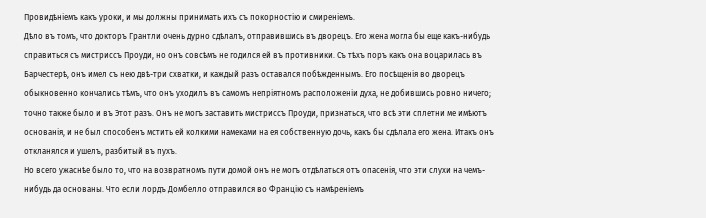Провидѣніемъ какъ уроки, и мы должны принимать ихъ съ покорностію и смиреніемъ.
Дѣло въ томъ, что докторъ Грантли очень дурно сдѣлалъ, отправившись въ дворецъ. Его жена могла бы еще какъ-нибудь справиться съ мистриссъ Проуди, но онъ совсѣмъ не годился ей въ противники. Съ тѣхъ поръ какъ она воцарилась въ Барчестерѣ, онъ имел съ нею двѣ-три схватки, и каждый разъ оставался побѣжденнымъ. Его посѣщенія во дворецъ обыкновенно кончались тѣмъ, что онъ уходилъ въ самомъ непріятномъ расположеніи духа, не добившись ровно ничего; точно также было и въ Этот разъ. Онъ не могъ заставить мистриссъ Проуди, признаться, что всѣ эти сплетни ме имѣютъ основанія, и не был способенъ мстить ей колкими намеками на ея собственную дочь, какъ бы сдѣлала его жена. Итакъ онъ откланялся и ушелъ, разбитый въ пухъ.
Но всего ужаснѣе было то, что на возвратномъ пути домой онъ не могъ отдѣлаться отъ опасенія, что эти слухи на чемъ-нибудь да основаны. Что если лордъ Домбелло отправился во Францію съ намѣреніемъ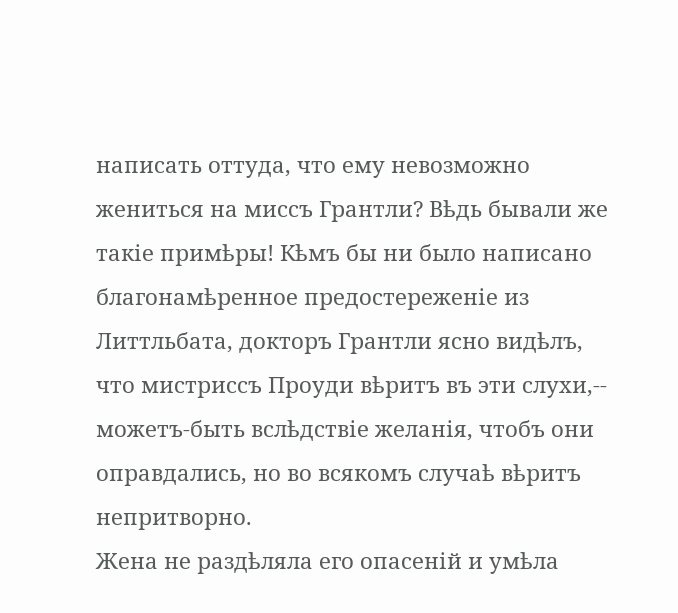написать оттуда, что ему невозможно жениться на миссъ Грантли? Вѣдь бывали же такіе примѣры! Кѣмъ бы ни было написано благонамѣренное предостереженіе из Литтльбата, докторъ Грантли ясно видѣлъ, что мистриссъ Проуди вѣритъ въ эти слухи,-- можетъ-быть вслѣдствіе желанія, чтобъ они оправдались, но во всякомъ случаѣ вѣритъ непритворно.
Жена не раздѣляла его опасеній и умѣла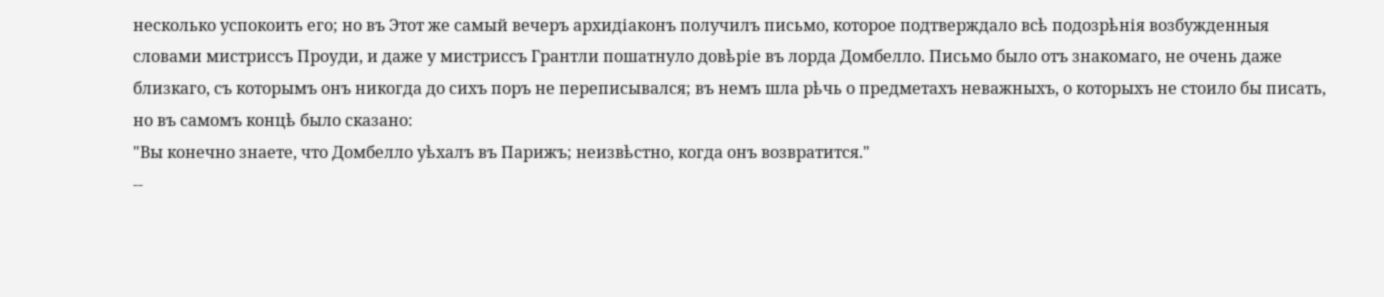несколько успокоить его; но въ Этот же самый вечеръ архидіаконъ получилъ письмо, которое подтверждало всѣ подозрѣнія возбужденныя словами мистриссъ Проуди, и даже у мистриссъ Грантли пошатнуло довѣріе въ лорда Домбелло. Письмо было отъ знакомаго, не очень даже близкаго, съ которымъ онъ никогда до сихъ поръ не переписывался; въ немъ шла рѣчь о предметахъ неважныхъ, о которыхъ не стоило бы писать, но въ самомъ концѣ было сказано:
"Вы конечно знаете, что Домбелло уѣхалъ въ Парижъ; неизвѣстно, когда онъ возвратится."
--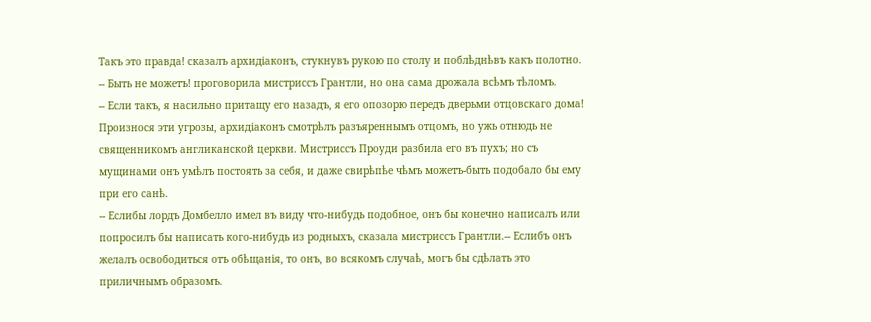Такъ это правда! сказалъ архидіаконъ, стукнувъ рукою по столу и поблѣднѣвъ какъ полотно.
-- Быть не можетъ! проговорила мистриссъ Грантли, но она сама дрожала всѣмъ тѣломъ.
-- Если такъ, я насильно притащу его назадъ, я его опозорю передъ дверьми отцовскаго дома!
Произнося эти угрозы, архидіаконъ смотрѣлъ разъяреннымъ отцомъ, но ужь отнюдь не священникомъ англиканской церкви. Мистриссъ Проуди разбила его въ пухъ; но съ мущинами онъ умѣлъ постоять за себя, и даже свирѣпѣе чѣмъ можетъ-быть подобало бы ему при его санѣ.
-- Еслибы лордъ Домбелло имел въ виду что-нибудь подобное, онъ бы конечно написалъ или попросилъ бы написать кого-нибудь из родныхъ, сказала мистриссъ Грантли.-- Еслибъ онъ желалъ освободиться отъ обѣщанія, то онъ, во всякомъ случаѣ, могъ бы сдѣлать это приличнымъ образомъ.